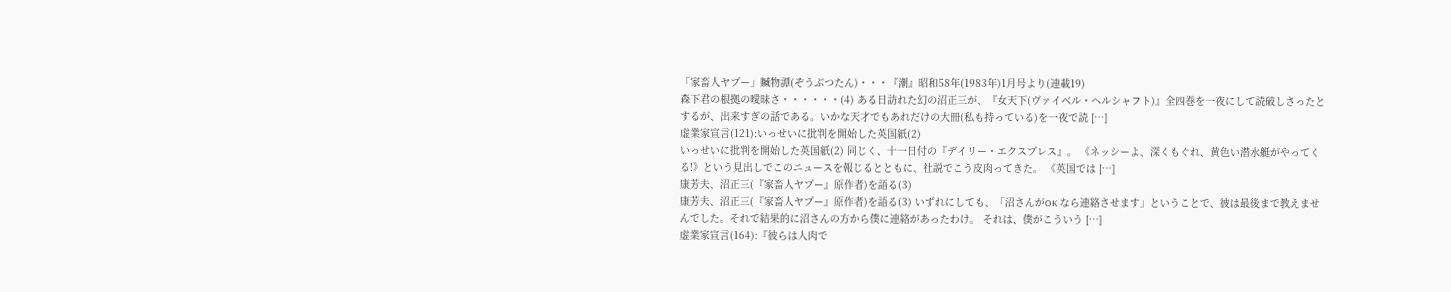「家畜人ヤプー」贓物譚(ぞうぶつたん)・・・『潮』昭和58年(1983年)1月号より(連載19)
森下君の根拠の曖昧さ・・・・・・(4) ある日訪れた幻の沼正三が、『女天下(ヴァイベル・ヘルシャフト)』全四巻を一夜にして読破しさったとするが、出来すぎの話である。いかな天才でもあれだけの大冊(私も持っている)を一夜で読 […]
虚業家宣言(121):いっせいに批判を開始した英国紙(2)
いっせいに批判を開始した英国紙(2) 同じく、十一日付の『デイリー・エクスプレス』。 《ネッシーよ、深くもぐれ、黄色い潜水艇がやってくる!》という見出しでこのニュースを報じるとともに、社説でこう皮肉ってきた。 《英国では […]
康芳夫、沼正三(『家畜人ヤプー』原作者)を語る(3)
康芳夫、沼正三(『家畜人ヤプー』原作者)を語る(3) いずれにしても、「沼さんがOK なら連絡させます」ということで、彼は最後まで教えませんでした。それで結果的に沼さんの方から僕に連絡があったわけ。 それは、僕がこういう […]
虚業家宣言(164):『彼らは人肉で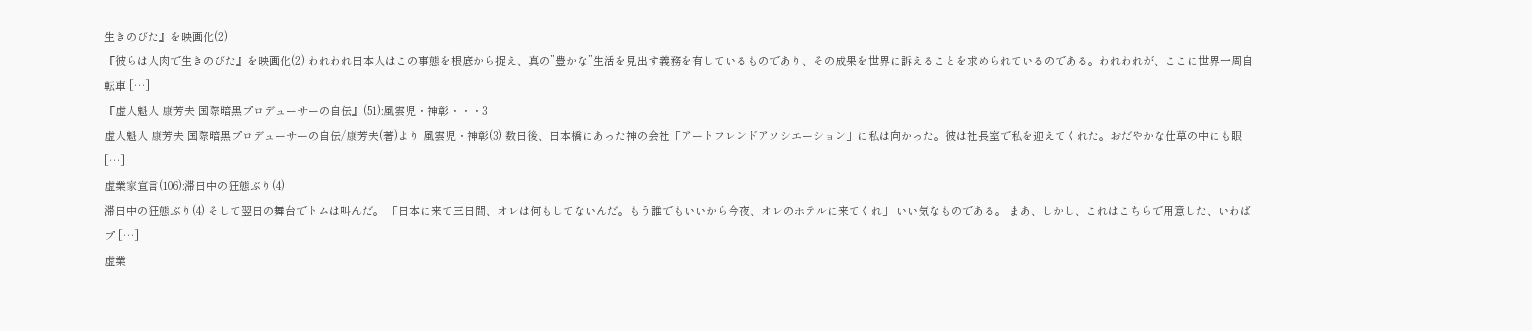生きのびた』を映画化(2)
『彼らは人肉で生きのびた』を映画化(2) われわれ日本人はこの事態を根底から捉え、真の”豊かな”生活を見出す義務を有しているものであり、その成果を世界に訴えることを求められているのである。われわれが、ここに世界一周自転車 […]
『虚人魁人 康芳夫 国際暗黒プロデューサーの自伝』(51):風雲児・神彰・・・3
虚人魁人 康芳夫 国際暗黒プロデューサーの自伝/康芳夫(著)より 風雲児・神彰(3) 数日後、日本橋にあった神の会社「アートフレンドアソシエーション」に私は向かった。彼は社長室で私を迎えてくれた。おだやかな仕草の中にも眼 […]
虚業家宣言(106):滞日中の狂態ぶり(4)
滞日中の狂態ぶり(4) そして翌日の舞台でトムは叫んだ。 「日本に来て三日間、オレは何もしてないんだ。もう誰でもいいから今夜、オレのホテルに来てくれ」 いい気なものである。 まあ、しかし、これはこちらで用意した、いわばプ […]
虚業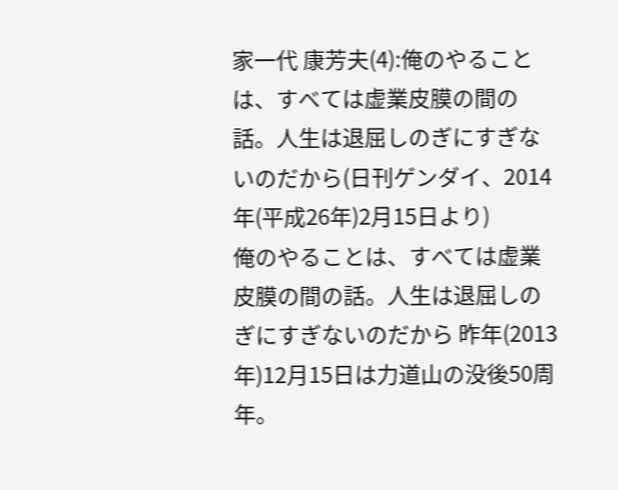家一代 康芳夫(4):俺のやることは、すべては虚業皮膜の間の話。人生は退屈しのぎにすぎないのだから(日刊ゲンダイ、2014年(平成26年)2月15日より)
俺のやることは、すべては虚業皮膜の間の話。人生は退屈しのぎにすぎないのだから 昨年(2013年)12月15日は力道山の没後50周年。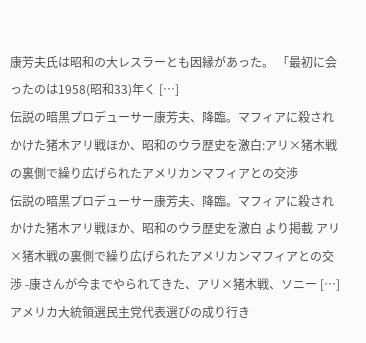康芳夫氏は昭和の大レスラーとも因縁があった。 「最初に会ったのは1958(昭和33)年く […]
伝説の暗黒プロデューサー康芳夫、降臨。マフィアに殺されかけた猪木アリ戦ほか、昭和のウラ歴史を激白:アリ×猪木戦の裏側で繰り広げられたアメリカンマフィアとの交渉
伝説の暗黒プロデューサー康芳夫、降臨。マフィアに殺されかけた猪木アリ戦ほか、昭和のウラ歴史を激白 より掲載 アリ×猪木戦の裏側で繰り広げられたアメリカンマフィアとの交渉 -康さんが今までやられてきた、アリ×猪木戦、ソニー […]
アメリカ大統領選民主党代表選びの成り行き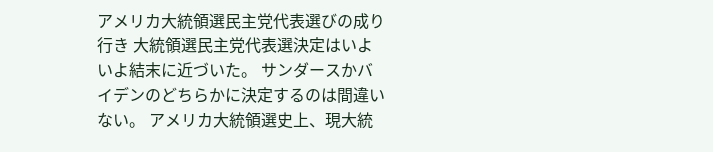アメリカ大統領選民主党代表選びの成り行き 大統領選民主党代表選決定はいよいよ結末に近づいた。 サンダースかバイデンのどちらかに決定するのは間違いない。 アメリカ大統領選史上、現大統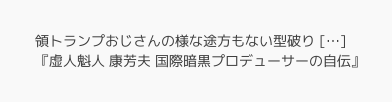領トランプおじさんの様な途方もない型破り […]
『虚人魁人 康芳夫 国際暗黒プロデューサーの自伝』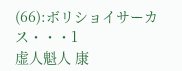(66):ボリショイサーカス・・・1
虚人魁人 康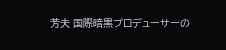芳夫 国際暗黒プロデューサーの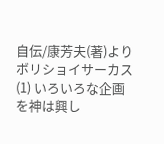自伝/康芳夫(著)より ボリショイサーカス(1) いろいろな企画を神は興し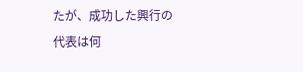たが、成功した興行の代表は何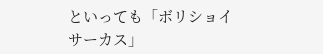といっても「ボリショイサーカス」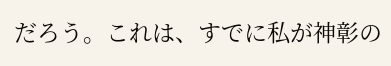だろう。これは、すでに私が神彰の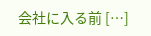会社に入る前 […]